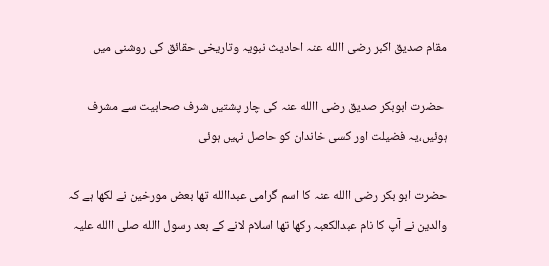مقام صدیق اکبر رضی االله عنہ احادیث نبویہ وتاریخی حقائق کی روشنی میں

 حضرت ابوبکر صدیق رضی االله عنہ کی چار پشتیں شرف صحابیت سے مشرف ہوئیں،یہ فضیلت اور کسی خاندان کو حاصل نہیں ہوئی

حضرت ابو بکر رضی االله عنہ کا اسم گرامی عبداالله تھا بعض مورخین نے لکھا ہے کہ والدین نے آپ کا نام عبدالکعبہ رکھا تھا اسلام لانے کے بعد رسول االله صلی االله علیہ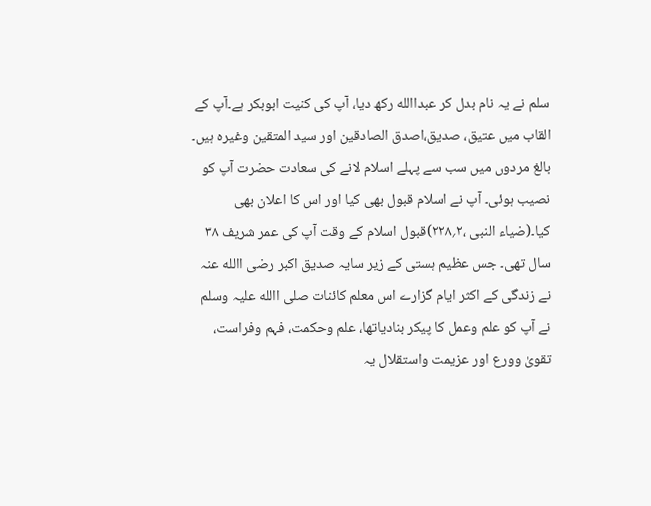سلم نے یہ نام بدل کر عبداالله رکھ دیا، آپ کی کنیت ابوبکر ہے۔آپ کے القاب میں عتیق، صدیق،اصدق الصادقین اور سید المتقین وغیرہ ہیں۔ بالغ مردوں میں سب سے پہلے اسلام لانے کی سعادت حضرت آپ کو نصیب ہوئی۔ آپ نے اسلام قبول بھی کیا اور اس کا اعلان بھی کیا۔(ضیاء النبی ،۲؍۲۲۸)قبول اسلام کے وقت آپ کی عمر شریف ۳۸ سال تھی۔ جس عظیم ہستی کے زیر سایہ صدیق اکبر رضی االله عنہ نے زندگی کے اکثر ایام گزارے اس معلم کائنات صلی االله علیہ وسلم نے آپ کو علم وعمل کا پیکر بنادیاتھا، علم وحکمت، فہم وفراست، تقویٰ وورع اور عزیمت واستقلال یہ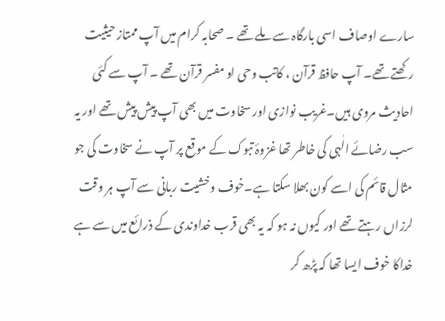سارے اوصاف اسی بارگاہ سے ملے تھے ۔ صحابہ کرام میں آپ ممتاز حیثیت رکھتے تھے۔ آپ حافظ قرآن ، کاتب وحی او مفسر قرآن تھے ۔ آپ سے کئی احادیث مروی ہیں۔غریب نوازی اور سخاوت میں بھی آپ پیش پیش تھے اور یہ سب رضائے الٰہی کی خاطر تھا غزوۂ تبوک کے موقع پر آپ نے سخاوت کی جو مثال قائم کی اسے کون بھلا سکتا ہے۔خوف وخشیت ربانی سے آپ ہر وقت لرزاں رہتے تھے اور کیوں نہ ہو کہ یہ بھی قرب خداوندی کے ذرائع میں سے ہے خداکا خوف ایسا تھا کہ پڑھ کر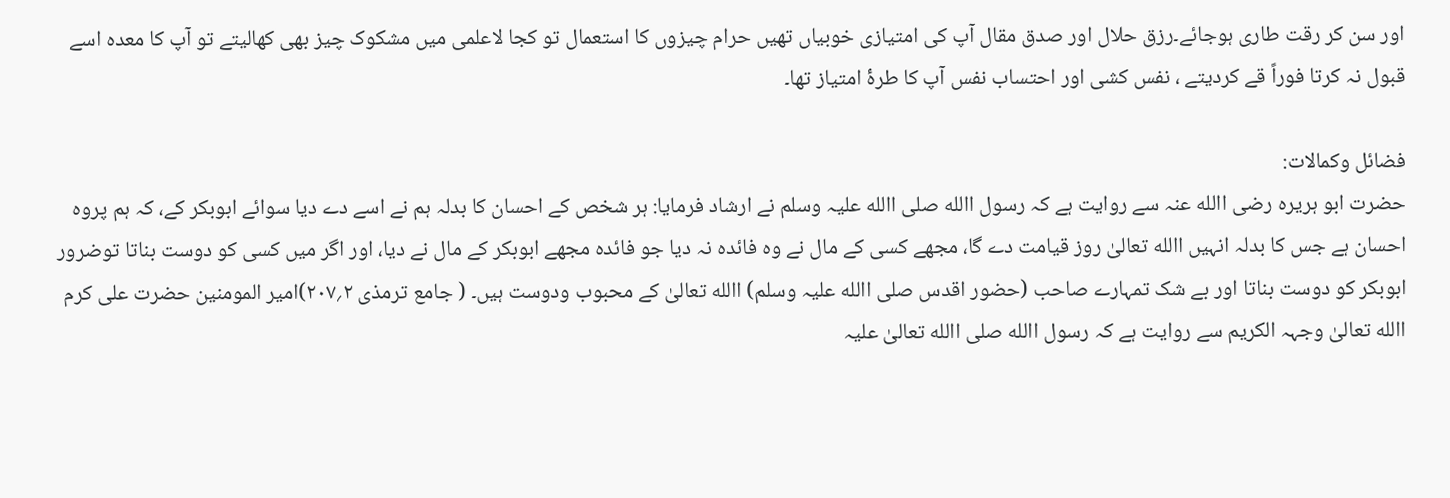اور سن کر رقت طاری ہوجائے۔رزق حلال اور صدق مقال آپ کی امتیازی خوبیاں تھیں حرام چیزوں کا استعمال تو کجا لاعلمی میں مشکوک چیز بھی کھالیتے تو آپ کا معدہ اسے قبول نہ کرتا فوراً قے کردیتے ، نفس کشی اور احتساب نفس آپ کا طرۂ امتیاز تھا۔

فضائل وکمالات:
حضرت ابو ہریرہ رضی االله عنہ سے روایت ہے کہ رسول االله صلی االله علیہ وسلم نے ارشاد فرمایا: ہر شخص کے احسان کا بدلہ ہم نے اسے دے دیا سوائے ابوبکر کے، کہ ہم پروہ احسان ہے جس کا بدلہ انہیں االله تعالیٰ روز قیامت دے گا، مجھے کسی کے مال نے وہ فائدہ نہ دیا جو فائدہ مجھے ابوبکر کے مال نے دیا، اور اگر میں کسی کو دوست بناتا توضرور ابوبکر کو دوست بناتا اور بے شک تمہارے صاحب (حضور اقدس صلی االله علیہ وسلم) االله تعالیٰ کے محبوب ودوست ہیں۔ ( جامع ترمذی ۲؍۲۰۷)امیر المومنین حضرت علی کرم االله تعالیٰ وجہہ الکریم سے روایت ہے کہ رسول االله صلی االله تعالیٰ علیہ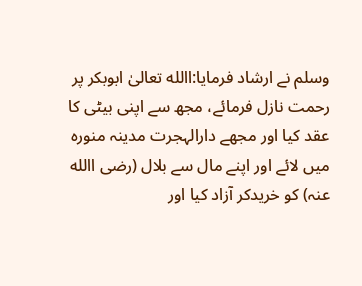وسلم نے ارشاد فرمایا:االله تعالیٰ ابوبکر پر رحمت نازل فرمائے، مجھ سے اپنی بیٹی کا عقد کیا اور مجھے دارالہجرت مدینہ منورہ میں لائے اور اپنے مال سے بلال (رضی االله عنہ) کو خریدکر آزاد کیا اور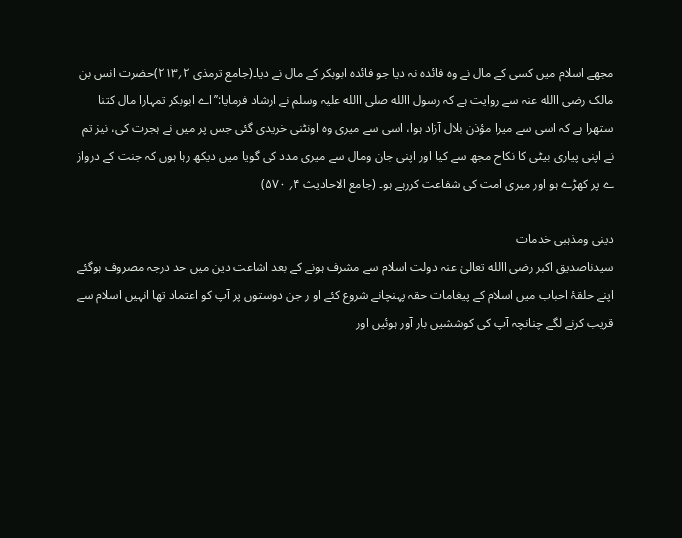مجھے اسلام میں کسی کے مال نے وہ فائدہ نہ دیا جو فائدہ ابوبکر کے مال نے دیا۔(جامع ترمذی ۲؍۲۱۳)حضرت انس بن مالک رضی االله عنہ سے روایت ہے کہ رسول االله صلی االله علیہ وسلم نے ارشاد فرمایا:’’اے ابوبکر تمہارا مال کتنا ستھرا ہے کہ اسی سے میرا مؤذن بلال آزاد ہوا، اسی سے میری وہ اونٹنی خریدی گئی جس پر میں نے ہجرت کی، نیز تم نے اپنی پیاری بیٹی کا نکاح مجھ سے کیا اور اپنی جان ومال سے میری مدد کی گویا میں دیکھ رہا ہوں کہ جنت کے درواز ے پر کھڑے ہو اور میری امت کی شفاعت کررہے ہو۔ (جامع الاحادیث ۴؍ ۵۷۰)

دینی ومذہبی خدمات
سیدناصدیق اکبر رضی االله تعالیٰ عنہ دولت اسلام سے مشرف ہونے کے بعد اشاعت دین میں حد درجہ مصروف ہوگئے اپنے حلقۂ احباب میں اسلام کے پیغامات حقہ پہنچانے شروع کئے او ر جن دوستوں پر آپ کو اعتماد تھا انہیں اسلام سے قریب کرنے لگے چنانچہ آپ کی کوششیں بار آور ہوئیں اور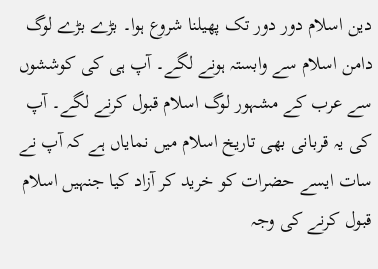دین اسلام دور دور تک پھیلنا شروع ہوا۔ بڑے بڑے لوگ دامن اسلام سے وابستہ ہونے لگے۔ آپ ہی کی کوششوں سے عرب کے مشہور لوگ اسلام قبول کرنے لگے۔ آپ کی یہ قربانی بھی تاریخ اسلام میں نمایاں ہے کہ آپ نے سات ایسے حضرات کو خرید کر آزاد کیا جنہیں اسلام قبول کرنے کی وجہ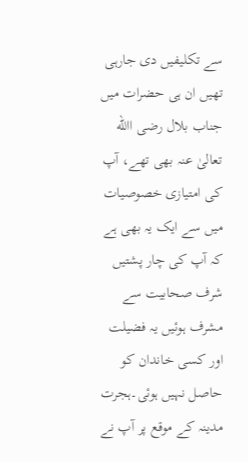سے تکلیفیں دی جارہی تھیں ان ہی حضرات میں جناب بلال رضی االله تعالیٰ عنہ بھی تھے، آپ کی امتیازی خصوصیات میں سے ایک یہ بھی ہے کہ آپ کی چار پشتیں شرف صحابیت سے مشرف ہوئیں یہ فضیلت اور کسی خاندان کو حاصل نہیں ہوئی۔ہجرت مدینہ کے موقع پر آپ نے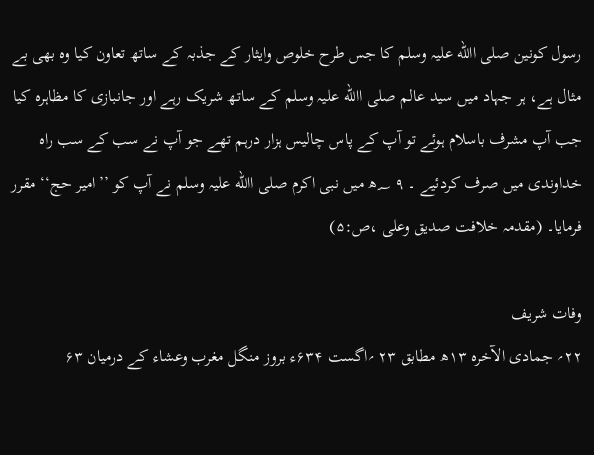رسول کونین صلی االله علیہ وسلم کا جس طرح خلوص وایثار کے جذبہ کے ساتھ تعاون کیا وہ بھی بے مثال ہے، ہر جہاد میں سید عالم صلی االله علیہ وسلم کے ساتھ شریک رہے اور جانبازی کا مظاہرہ کیا جب آپ مشرف باسلام ہوئے تو آپ کے پاس چالیس ہزار درہم تھے جو آپ نے سب کے سب راہ خداوندی میں صرف کردئیے ۔ ۹ ؁ھ میں نبی اکرم صلی االله علیہ وسلم نے آپ کو ’’امیر حج‘‘ مقرر فرمایا۔ (مقدمہ خلافت صدیق وعلی ،ص:۵)

وفات شریف
۲۲؍ جمادی الآخرہ ۱۳ھ مطابق ۲۳ ؍اگست ۶۳۴ء بروز منگل مغرب وعشاء کے درمیان ۶۳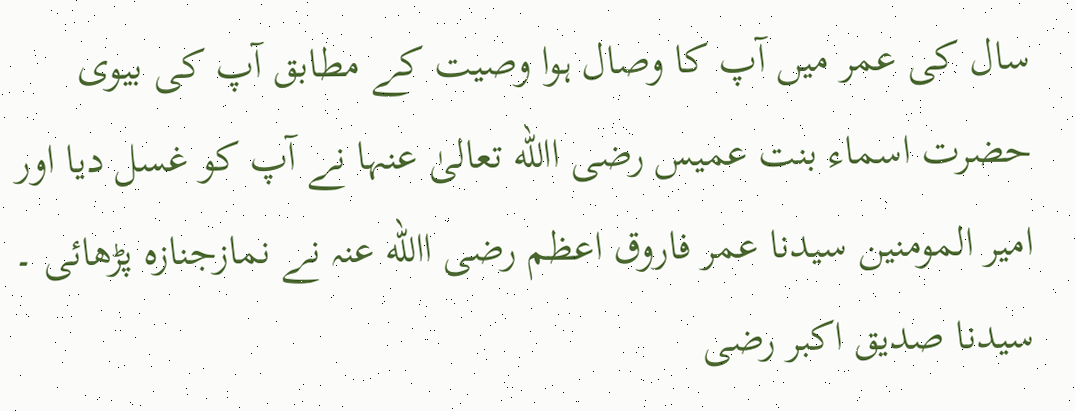سال کی عمر میں آپ کا وصال ہوا وصیت کے مطابق آپ کی بیوی حضرت اسماء بنت عمیس رضی االله تعالیٰ عنہا نے آپ کو غسل دیا اور امیر المومنین سیدنا عمر فاروق اعظم رضی االله عنہ نے نمازجنازہ پڑھائی ۔ سیدنا صدیق اکبر رضی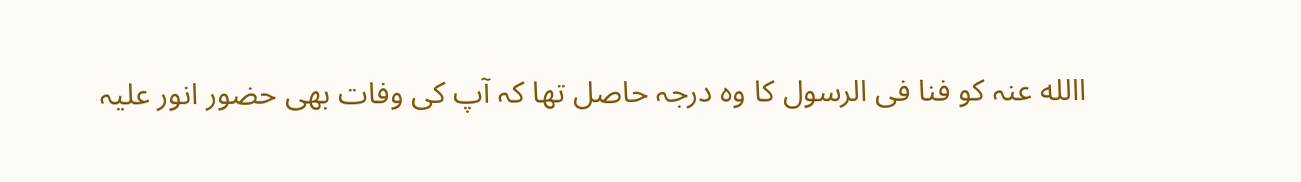االله عنہ کو فنا فی الرسول کا وہ درجہ حاصل تھا کہ آپ کی وفات بھی حضور انور علیہ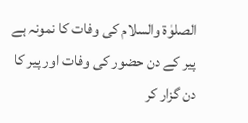الصلوٰۃ والسلام کی وفات کا نمونہ ہے پیر کے دن حضور کی وفات اور پیر کا دن گزار کر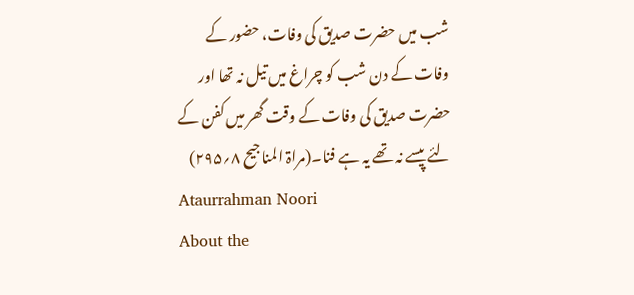شب میں حضرت صدیق کی وفات، حضور کے وفات کے دن شب کو چراغ میں تیل نہ تھا اور حضرت صدیق کی وفات کے وقت گھر میں کفن کے لئے پیسے نہ تھے یہ ہے فنا۔(مراۃ المناجیح ۸؍۲۹۵)
Ataurrahman Noori
About the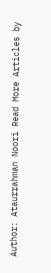Author: Ataurrahman Noori Read More Articles by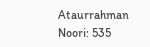Ataurrahman Noori: 535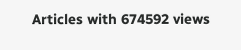Articles with 674592 views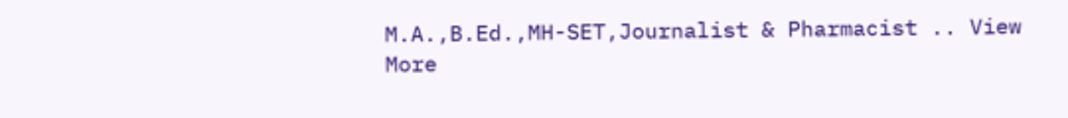M.A.,B.Ed.,MH-SET,Journalist & Pharmacist .. View More